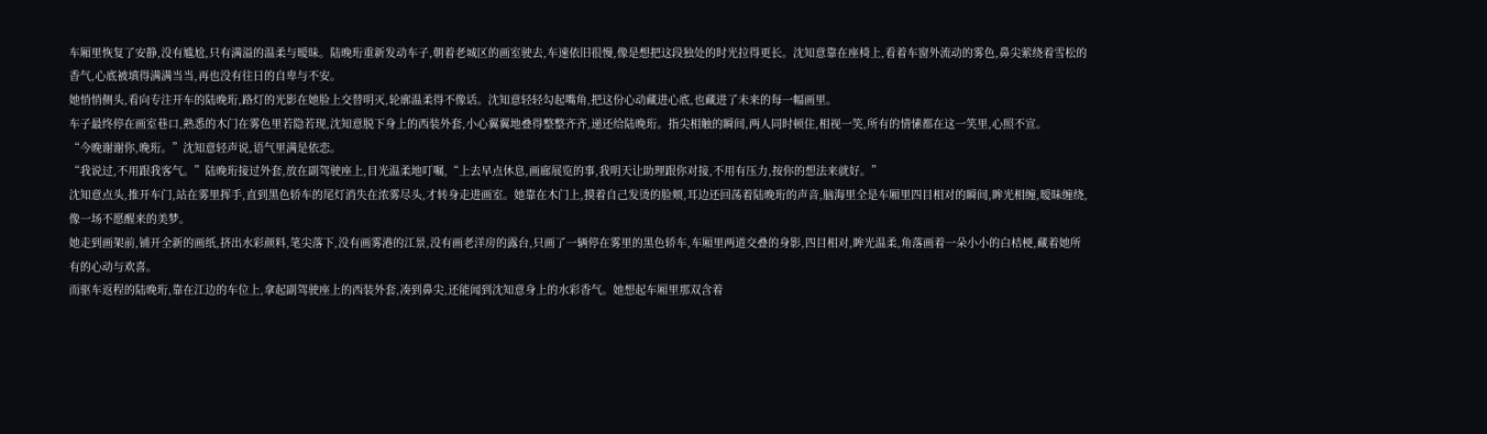车厢里恢复了安静,没有尴尬,只有满溢的温柔与暧昧。陆晚珩重新发动车子,朝着老城区的画室驶去,车速依旧很慢,像是想把这段独处的时光拉得更长。沈知意靠在座椅上,看着车窗外流动的雾色,鼻尖萦绕着雪松的香气,心底被填得满满当当,再也没有往日的自卑与不安。
她悄悄侧头,看向专注开车的陆晚珩,路灯的光影在她脸上交替明灭,轮廓温柔得不像话。沈知意轻轻勾起嘴角,把这份心动藏进心底,也藏进了未来的每一幅画里。
车子最终停在画室巷口,熟悉的木门在雾色里若隐若现,沈知意脱下身上的西装外套,小心翼翼地叠得整整齐齐,递还给陆晚珩。指尖相触的瞬间,两人同时顿住,相视一笑,所有的情愫都在这一笑里,心照不宣。
“今晚谢谢你,晚珩。”沈知意轻声说,语气里满是依恋。
“我说过,不用跟我客气。”陆晚珩接过外套,放在副驾驶座上,目光温柔地叮嘱,“上去早点休息,画廊展览的事,我明天让助理跟你对接,不用有压力,按你的想法来就好。”
沈知意点头,推开车门,站在雾里挥手,直到黑色轿车的尾灯消失在浓雾尽头,才转身走进画室。她靠在木门上,摸着自己发烫的脸颊,耳边还回荡着陆晚珩的声音,脑海里全是车厢里四目相对的瞬间,眸光相缠,暧昧缠绕,像一场不愿醒来的美梦。
她走到画架前,铺开全新的画纸,挤出水彩颜料,笔尖落下,没有画雾港的江景,没有画老洋房的露台,只画了一辆停在雾里的黑色轿车,车厢里两道交叠的身影,四目相对,眸光温柔,角落画着一朵小小的白桔梗,藏着她所有的心动与欢喜。
而驱车返程的陆晚珩,靠在江边的车位上,拿起副驾驶座上的西装外套,凑到鼻尖,还能闻到沈知意身上的水彩香气。她想起车厢里那双含着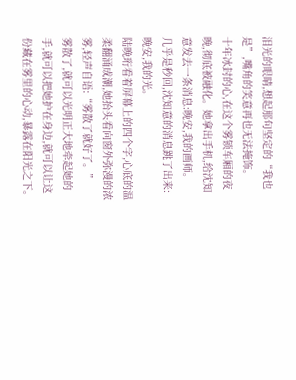泪光的眼睛,想起那句坚定的“我也是”,嘴角的笑意再也无法掩饰。
十年冰封的心,在这个雾锁车厢的夜晚,彻底被融化。她拿出手机,给沈知意发去一条消息:晚安,我的画师。
几乎是秒回,沈知意的消息跳了出来:晚安,我的光。
陆晚珩看着屏幕上的四个字,心底的温柔翻涌成潮,她抬头看向窗外弥漫的浓雾,轻声自语:“雾散了就好了。”
雾散了,就可以光明正大地牵起她的手,就可以把她护在身边,就可以让这份藏在雾里的心动,暴露在阳光之下。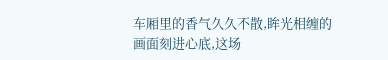车厢里的香气久久不散,眸光相缠的画面刻进心底,这场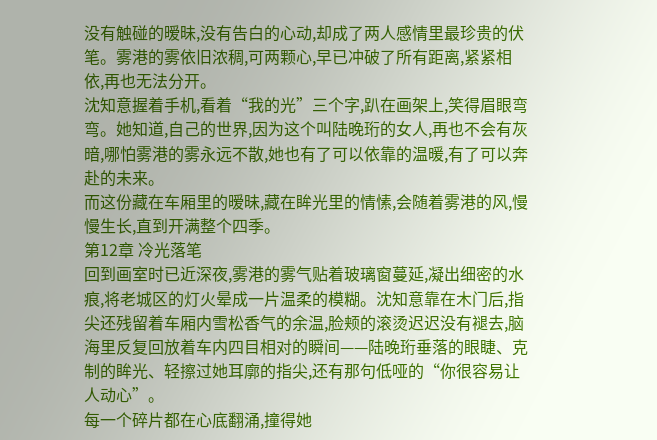没有触碰的暧昧,没有告白的心动,却成了两人感情里最珍贵的伏笔。雾港的雾依旧浓稠,可两颗心,早已冲破了所有距离,紧紧相依,再也无法分开。
沈知意握着手机,看着“我的光”三个字,趴在画架上,笑得眉眼弯弯。她知道,自己的世界,因为这个叫陆晚珩的女人,再也不会有灰暗,哪怕雾港的雾永远不散,她也有了可以依靠的温暖,有了可以奔赴的未来。
而这份藏在车厢里的暧昧,藏在眸光里的情愫,会随着雾港的风,慢慢生长,直到开满整个四季。
第12章 冷光落笔
回到画室时已近深夜,雾港的雾气贴着玻璃窗蔓延,凝出细密的水痕,将老城区的灯火晕成一片温柔的模糊。沈知意靠在木门后,指尖还残留着车厢内雪松香气的余温,脸颊的滚烫迟迟没有褪去,脑海里反复回放着车内四目相对的瞬间——陆晚珩垂落的眼睫、克制的眸光、轻擦过她耳廓的指尖,还有那句低哑的“你很容易让人动心”。
每一个碎片都在心底翻涌,撞得她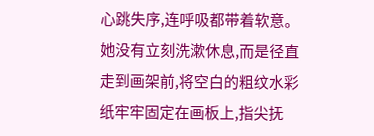心跳失序,连呼吸都带着软意。
她没有立刻洗漱休息,而是径直走到画架前,将空白的粗纹水彩纸牢牢固定在画板上,指尖抚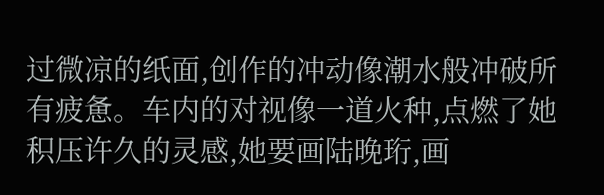过微凉的纸面,创作的冲动像潮水般冲破所有疲惫。车内的对视像一道火种,点燃了她积压许久的灵感,她要画陆晚珩,画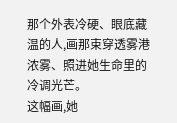那个外表冷硬、眼底藏温的人,画那束穿透雾港浓雾、照进她生命里的冷调光芒。
这幅画,她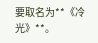要取名为**《冷光》**。